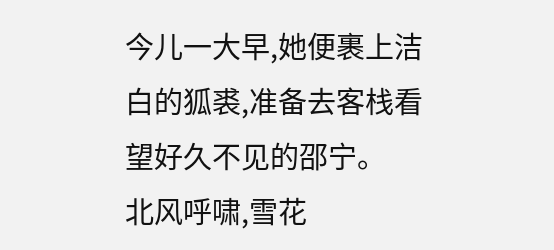今儿一大早,她便裹上洁白的狐裘,准备去客栈看望好久不见的邵宁。
北风呼啸,雪花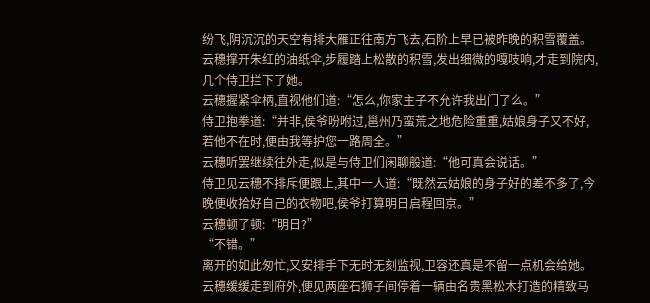纷飞,阴沉沉的天空有排大雁正往南方飞去,石阶上早已被昨晚的积雪覆盖。
云穗撑开朱红的油纸伞,步履踏上松散的积雪,发出细微的嘎吱响,才走到院内,几个侍卫拦下了她。
云穗握紧伞柄,直视他们道:“怎么,你家主子不允许我出门了么。”
侍卫抱拳道:“并非,侯爷吩咐过,邕州乃蛮荒之地危险重重,姑娘身子又不好,若他不在时,便由我等护您一路周全。”
云穗听罢继续往外走,似是与侍卫们闲聊般道:“他可真会说话。”
侍卫见云穗不排斥便跟上,其中一人道:“既然云姑娘的身子好的差不多了,今晚便收拾好自己的衣物吧,侯爷打算明日启程回京。”
云穗顿了顿:“明日?”
“不错。”
离开的如此匆忙,又安排手下无时无刻监视,卫容还真是不留一点机会给她。
云穗缓缓走到府外,便见两座石狮子间停着一辆由名贵黑松木打造的精致马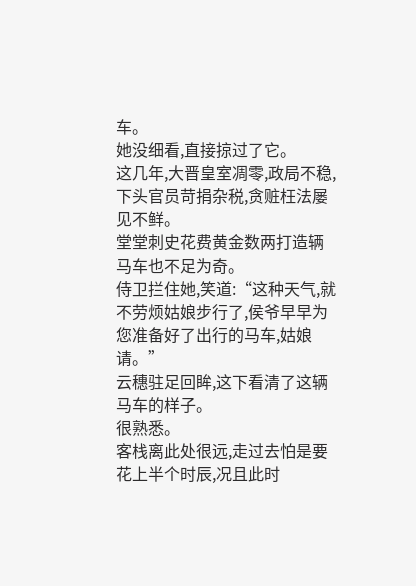车。
她没细看,直接掠过了它。
这几年,大晋皇室凋零,政局不稳,下头官员苛捐杂税,贪赃枉法屡见不鲜。
堂堂刺史花费黄金数两打造辆马车也不足为奇。
侍卫拦住她,笑道:“这种天气,就不劳烦姑娘步行了,侯爷早早为您准备好了出行的马车,姑娘请。”
云穗驻足回眸,这下看清了这辆马车的样子。
很熟悉。
客栈离此处很远,走过去怕是要花上半个时辰,况且此时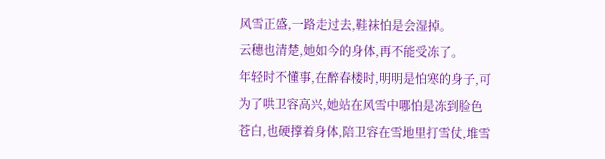风雪正盛,一路走过去,鞋袜怕是会湿掉。
云穗也清楚,她如今的身体,再不能受冻了。
年轻时不懂事,在醉春楼时,明明是怕寒的身子,可为了哄卫容高兴,她站在风雪中哪怕是冻到脸色苍白,也硬撑着身体,陪卫容在雪地里打雪仗,堆雪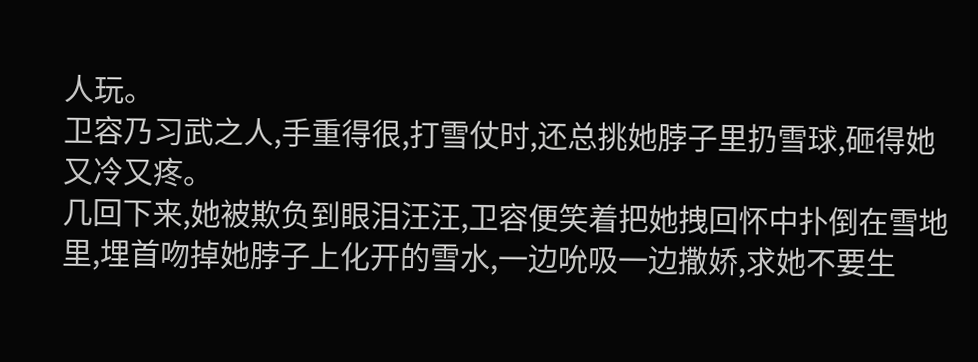人玩。
卫容乃习武之人,手重得很,打雪仗时,还总挑她脖子里扔雪球,砸得她又冷又疼。
几回下来,她被欺负到眼泪汪汪,卫容便笑着把她拽回怀中扑倒在雪地里,埋首吻掉她脖子上化开的雪水,一边吮吸一边撒娇,求她不要生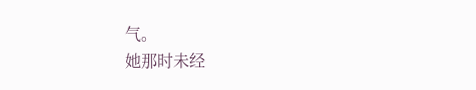气。
她那时未经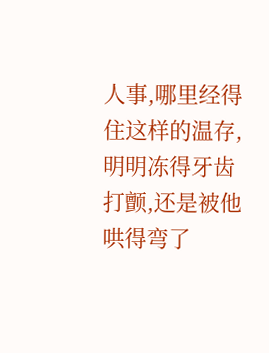人事,哪里经得住这样的温存,明明冻得牙齿打颤,还是被他哄得弯了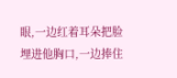眼,一边红着耳朵把脸埋进他胸口,一边捧住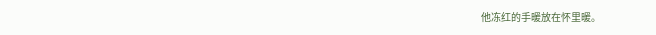他冻红的手暖放在怀里暖。